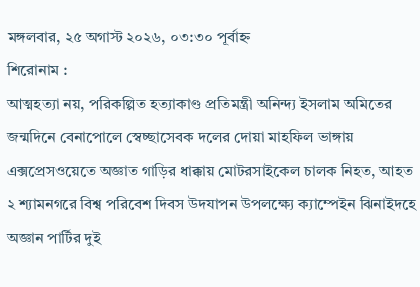মঙ্গলবার, ২৫ অগাস্ট ২০২৬, ০৩:৩০ পূর্বাহ্ন
শিরোনাম :
আত্মহত্যা নয়, পরিকল্পিত হত্যাকাণ্ড প্রতিমন্ত্রী অনিন্দ্য ইসলাম অমিতের জন্মদিনে বেনাপোলে স্বেচ্ছাসেবক দলের দোয়া মাহফিল ভাঙ্গায় এক্সপ্রেসওয়েতে অজ্ঞাত গাড়ির ধাক্কায় মোটরসাইকেল চালক নিহত, আহত ২ শ্যামনগরে বিশ্ব পরিবেশ দিবস উদযাপন উপলক্ষ্যে ক্যাম্পেইন ঝিনাইদহে অজ্ঞান পার্টির দুই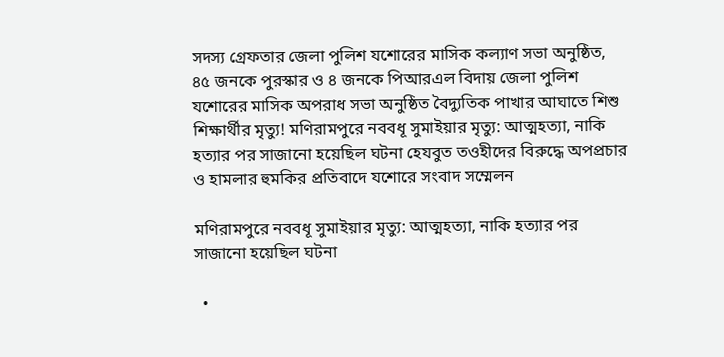সদস্য গ্রেফতার জেলা পুলিশ যশোরের মাসিক কল্যাণ সভা অনুষ্ঠিত, ৪৫ জনকে পুরস্কার ও ৪ জনকে পিআরএল বিদায় জেলা পুলিশ যশোরের মাসিক অপরাধ সভা অনুষ্ঠিত বৈদ্যুতিক পাখার আঘাতে শিশু শিক্ষার্থীর মৃত্যু! মণিরামপুরে নববধূ সুমাইয়ার মৃত্যু: আত্মহত্যা, নাকি হত্যার পর সাজানো হয়েছিল ঘটনা হেযবুত তওহীদের বিরুদ্ধে অপপ্রচার ও হামলার হুমকির প্রতিবাদে যশোরে সংবাদ সম্মেলন

মণিরামপুরে নববধূ সুমাইয়ার মৃত্যু: আত্মহত্যা, নাকি হত্যার পর সাজানো হয়েছিল ঘটনা

  •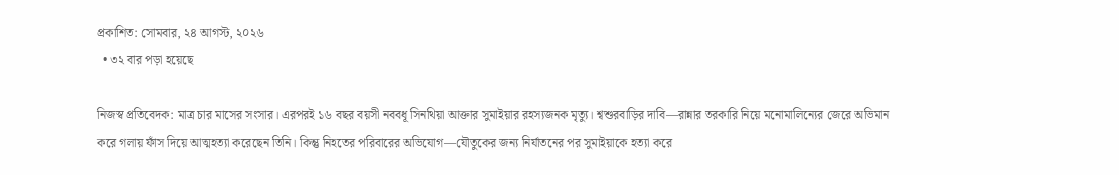প্রকাশিত: সোমবার, ২৪ আগস্ট, ২০২৬
  • ৩২ বার পড়া হয়েছে

নিজস্ব প্রতিবেদক: মাত্র চার মাসের সংসার। এরপরই ১৬ বছর বয়সী নববধূ সিনথিয়া আক্তার সুমাইয়ার রহস্যজনক মৃত্যু। শ্বশুরবাড়ির দাবি—রান্নার তরকারি নিয়ে মনোমালিন্যের জেরে অভিমান করে গলায় ফাঁস দিয়ে আত্মহত্যা করেছেন তিনি। কিন্তু নিহতের পরিবারের অভিযোগ—যৌতুকের জন্য নির্যাতনের পর সুমাইয়াকে হত্যা করে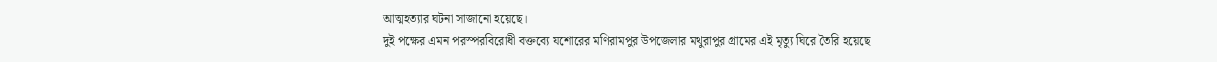আত্মহত্যার ঘটনা সাজানো হয়েছে।
দুই পক্ষের এমন পরস্পরবিরোধী বক্তব্যে যশোরের মণিরামপুর উপজেলার মথুরাপুর গ্রামের এই মৃত্যু ঘিরে তৈরি হয়েছে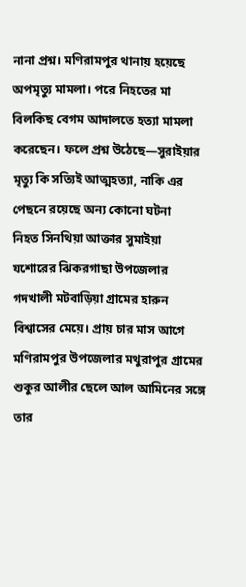নানা প্রশ্ন। মণিরামপুর থানায় হয়েছে অপমৃত্যু মামলা। পরে নিহতের মা বিলকিছ বেগম আদালতে হত্যা মামলা করেছেন। ফলে প্রশ্ন উঠেছে—সুরাইয়ার মৃত্যু কি সত্যিই আত্মহত্যা, নাকি এর পেছনে রয়েছে অন্য কোনো ঘটনা
নিহত সিনথিয়া আক্তার সুমাইয়া যশোরের ঝিকরগাছা উপজেলার গদখালী মটবাড়িয়া গ্রামের হারুন বিশ্বাসের মেয়ে। প্রায় চার মাস আগে মণিরামপুর উপজেলার মথুরাপুর গ্রামের শুকুর আলীর ছেলে আল আমিনের সঙ্গে তার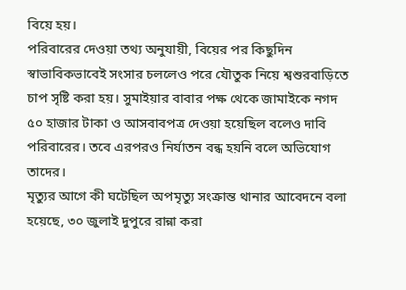বিয়ে হয়।
পরিবারের দেওয়া তথ্য অনুযায়ী, বিয়ের পর কিছুদিন স্বাভাবিকভাবেই সংসার চললেও পরে যৌতুক নিয়ে শ্বশুরবাড়িতে চাপ সৃষ্টি করা হয়। সুমাইয়ার বাবার পক্ষ থেকে জামাইকে নগদ ৫০ হাজার টাকা ও আসবাবপত্র দেওয়া হয়েছিল বলেও দাবি পরিবারের। তবে এরপরও নির্যাতন বন্ধ হয়নি বলে অভিযোগ তাদের।
মৃত্যুর আগে কী ঘটেছিল অপমৃত্যু সংক্রান্ত থানার আবেদনে বলা হয়েছে, ৩০ জুলাই দুপুরে রান্না করা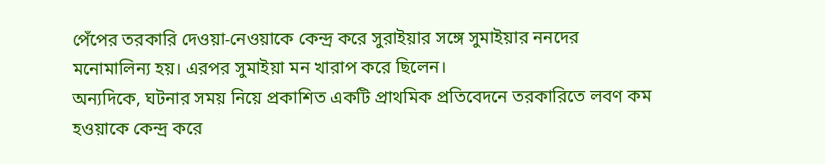পেঁপের তরকারি দেওয়া-নেওয়াকে কেন্দ্র করে সুরাইয়ার সঙ্গে সুমাইয়ার ননদের মনোমালিন্য হয়। এরপর সুমাইয়া মন খারাপ করে ছিলেন।
অন্যদিকে, ঘটনার সময় নিয়ে প্রকাশিত একটি প্রাথমিক প্রতিবেদনে তরকারিতে লবণ কম হওয়াকে কেন্দ্র করে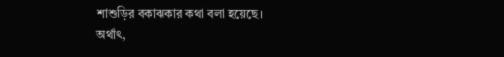শাশুড়ির বকাঝকার কথা বলা হয়েছে।
অর্থাৎ,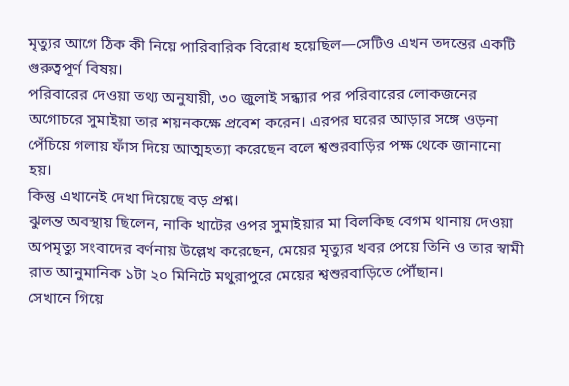মৃত্যুর আগে ঠিক কী নিয়ে পারিবারিক বিরোধ হয়েছিল—সেটিও এখন তদন্তের একটি গুরুত্বপূর্ণ বিষয়।
পরিবারের দেওয়া তথ্য অনুযায়ী, ৩০ জুলাই সন্ধ্যার পর পরিবারের লোকজনের অগোচরে সুমাইয়া তার শয়নকক্ষে প্রবেশ করেন। এরপর ঘরের আড়ার সঙ্গে ওড়না পেঁচিয়ে গলায় ফাঁস দিয়ে আত্মহত্যা করেছেন বলে শ্বশুরবাড়ির পক্ষ থেকে জানানো হয়।
কিন্তু এখানেই দেখা দিয়েছে বড় প্রশ্ন।
ঝুলন্ত অবস্থায় ছিলেন, নাকি খাটের ওপর সুমাইয়ার মা বিলকিছ বেগম থানায় দেওয়া অপমৃত্যু সংবাদের বর্ণনায় উল্লেখ করেছেন, মেয়ের মৃত্যুর খবর পেয়ে তিনি ও তার স্বামী রাত আনুমানিক ১টা ২০ মিনিটে মথুরাপুরে মেয়ের শ্বশুরবাড়িতে পৌঁছান।
সেখানে গিয়ে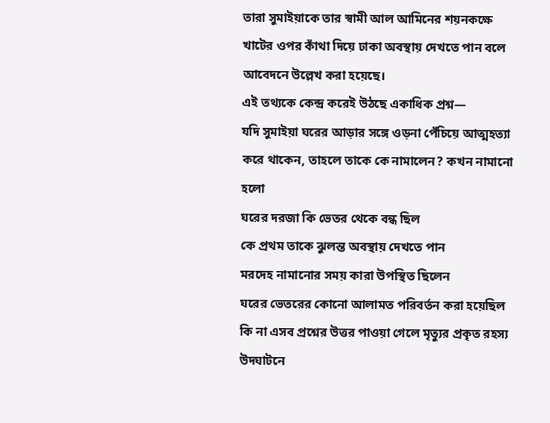তারা সুমাইয়াকে তার স্বামী আল আমিনের শয়নকক্ষে খাটের ওপর কাঁথা দিয়ে ঢাকা অবস্থায় দেখতে পান বলে আবেদনে উল্লেখ করা হয়েছে।
এই তথ্যকে কেন্দ্র করেই উঠছে একাধিক প্রশ্ন—
যদি সুমাইয়া ঘরের আড়ার সঙ্গে ওড়না পেঁচিয়ে আত্মহত্যা করে থাকেন, তাহলে তাকে কে নামালেন? কখন নামানো হলো
ঘরের দরজা কি ভেতর থেকে বন্ধ ছিল
কে প্রথম তাকে ঝুলন্ত অবস্থায় দেখতে পান
মরদেহ নামানোর সময় কারা উপস্থিত ছিলেন
ঘরের ভেতরের কোনো আলামত পরিবর্তন করা হয়েছিল কি না এসব প্রশ্নের উত্তর পাওয়া গেলে মৃত্যুর প্রকৃত রহস্য উদঘাটনে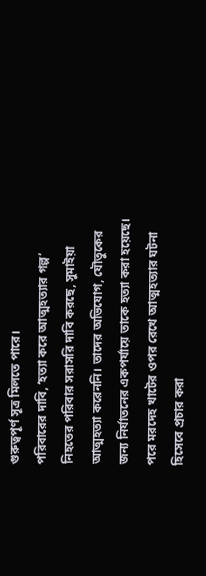গুরুত্বপূর্ণ সূত্র মিলতে পারে।
পরিবারের দাবি, ‘হত্যা করে আত্মহত্যার গল্প’
নিহতের পরিবার সরাসরি দাবি করছে, সুমাইয়া আত্মহত্যা করেননি। তাদের অভিযোগ, যৌতুকের জন্য নির্যাতনের একপর্যায়ে তাকে হত্যা করা হয়েছে। পরে মরদেহ খাটের ওপর রেখে আত্মহত্যার ঘটনা হিসেবে প্রচার করা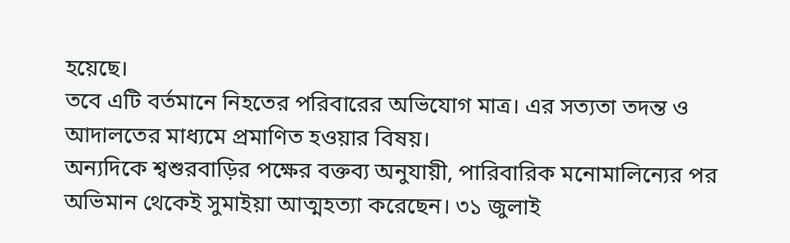হয়েছে।
তবে এটি বর্তমানে নিহতের পরিবারের অভিযোগ মাত্র। এর সত্যতা তদন্ত ও আদালতের মাধ্যমে প্রমাণিত হওয়ার বিষয়।
অন্যদিকে শ্বশুরবাড়ির পক্ষের বক্তব্য অনুযায়ী, পারিবারিক মনোমালিন্যের পর অভিমান থেকেই সুমাইয়া আত্মহত্যা করেছেন। ৩১ জুলাই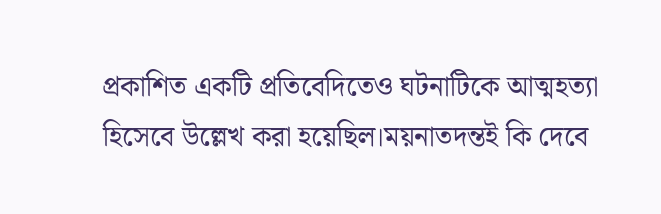প্রকাশিত একটি প্রতিবেদিতেও ঘটনাটিকে আত্মহত্যা হিসেবে উল্লেখ করা হয়েছিল।ময়নাতদন্তই কি দেবে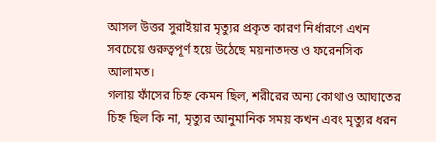আসল উত্তর সুরাইয়ার মৃত্যুর প্রকৃত কারণ নির্ধারণে এখন সবচেয়ে গুরুত্বপূর্ণ হয়ে উঠেছে ময়নাতদন্ত ও ফরেনসিক আলামত।
গলায় ফাঁসের চিহ্ন কেমন ছিল, শরীরের অন্য কোথাও আঘাতের চিহ্ন ছিল কি না, মৃত্যুর আনুমানিক সময় কখন এবং মৃত্যুর ধরন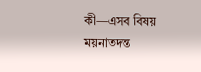কী—এসব বিষয় ময়নাতদন্ত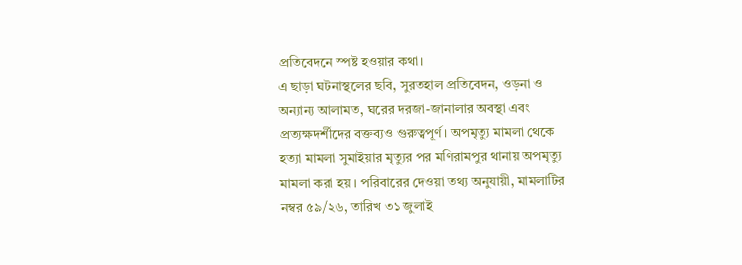প্রতিবেদনে স্পষ্ট হওয়ার কথা।
এ ছাড়া ঘটনাস্থলের ছবি, সুরতহাল প্রতিবেদন, ওড়না ও অন্যান্য আলামত, ঘরের দরজা-জানালার অবস্থা এবং প্রত্যক্ষদর্শীদের বক্তব্যও গুরুত্বপূর্ণ। অপমৃত্যু মামলা থেকে হত্যা মামলা সুমাইয়ার মৃত্যুর পর মণিরামপুর থানায় অপমৃত্যু মামলা করা হয়। পরিবারের দেওয়া তথ্য অনুযায়ী, মামলাটির নম্বর ৫৯/২৬, তারিখ ৩১ জুলাই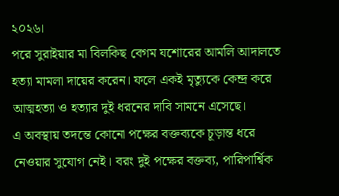২০২৬।
পরে সুরাইয়ার মা বিলকিছ বেগম যশোরের আমলি আদালতে হত্যা মামলা দায়ের করেন। ফলে একই মৃত্যুকে কেন্দ্র করে আত্মহত্যা ও হত্যার দুই ধরনের দাবি সামনে এসেছে।
এ অবস্থায় তদন্তে কোনো পক্ষের বক্তব্যকে চূড়ান্ত ধরে নেওয়ার সুযোগ নেই। বরং দুই পক্ষের বক্তব্য, পারিপার্শ্বিক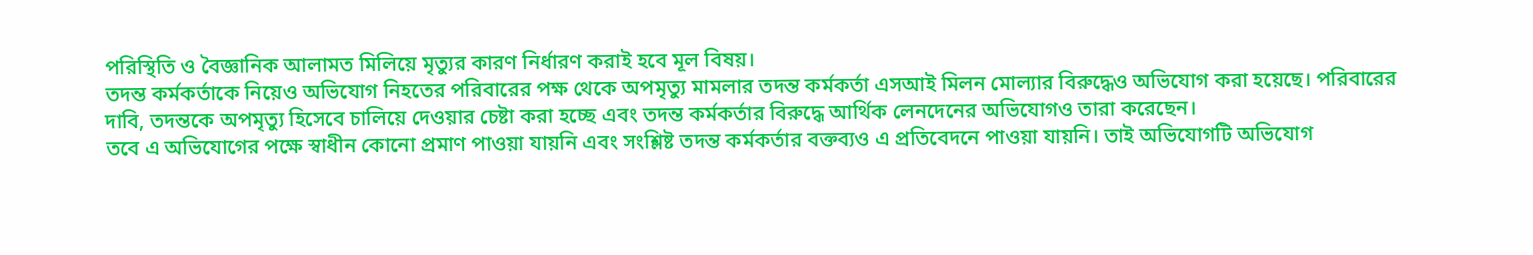পরিস্থিতি ও বৈজ্ঞানিক আলামত মিলিয়ে মৃত্যুর কারণ নির্ধারণ করাই হবে মূল বিষয়।
তদন্ত কর্মকর্তাকে নিয়েও অভিযোগ নিহতের পরিবারের পক্ষ থেকে অপমৃত্যু মামলার তদন্ত কর্মকর্তা এসআই মিলন মোল্যার বিরুদ্ধেও অভিযোগ করা হয়েছে। পরিবারের দাবি, তদন্তকে অপমৃত্যু হিসেবে চালিয়ে দেওয়ার চেষ্টা করা হচ্ছে এবং তদন্ত কর্মকর্তার বিরুদ্ধে আর্থিক লেনদেনের অভিযোগও তারা করেছেন।
তবে এ অভিযোগের পক্ষে স্বাধীন কোনো প্রমাণ পাওয়া যায়নি এবং সংশ্লিষ্ট তদন্ত কর্মকর্তার বক্তব্যও এ প্রতিবেদনে পাওয়া যায়নি। তাই অভিযোগটি অভিযোগ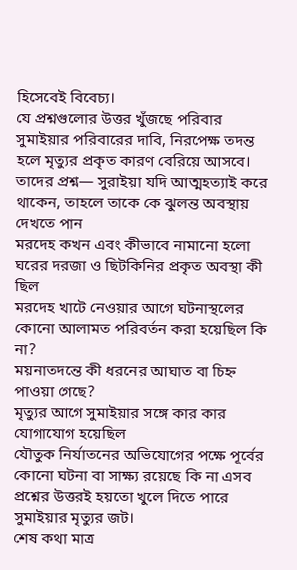হিসেবেই বিবেচ্য।
যে প্রশ্নগুলোর উত্তর খুঁজছে পরিবার সুমাইয়ার পরিবারের দাবি, নিরপেক্ষ তদন্ত হলে মৃত্যুর প্রকৃত কারণ বেরিয়ে আসবে। তাদের প্রশ্ন— সুরাইয়া যদি আত্মহত্যাই করে থাকেন, তাহলে তাকে কে ঝুলন্ত অবস্থায় দেখতে পান
মরদেহ কখন এবং কীভাবে নামানো হলো
ঘরের দরজা ও ছিটকিনির প্রকৃত অবস্থা কী ছিল
মরদেহ খাটে নেওয়ার আগে ঘটনাস্থলের কোনো আলামত পরিবর্তন করা হয়েছিল কি না?
ময়নাতদন্তে কী ধরনের আঘাত বা চিহ্ন পাওয়া গেছে?
মৃত্যুর আগে সুমাইয়ার সঙ্গে কার কার যোগাযোগ হয়েছিল
যৌতুক নির্যাতনের অভিযোগের পক্ষে পূর্বের কোনো ঘটনা বা সাক্ষ্য রয়েছে কি না এসব প্রশ্নের উত্তরই হয়তো খুলে দিতে পারে সুমাইয়ার মৃত্যুর জট।
শেষ কথা মাত্র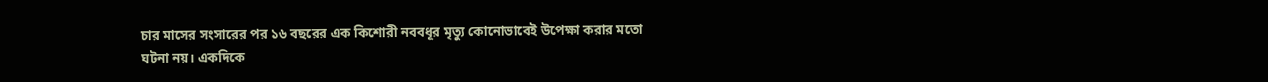চার মাসের সংসারের পর ১৬ বছরের এক কিশোরী নববধূর মৃত্যু কোনোভাবেই উপেক্ষা করার মতো ঘটনা নয়। একদিকে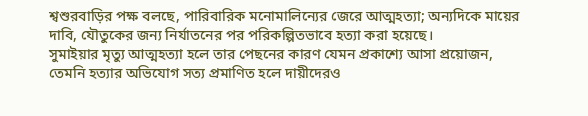শ্বশুরবাড়ির পক্ষ বলছে, পারিবারিক মনোমালিন্যের জেরে আত্মহত্যা; অন্যদিকে মায়ের দাবি, যৌতুকের জন্য নির্যাতনের পর পরিকল্পিতভাবে হত্যা করা হয়েছে।
সুমাইয়ার মৃত্যু আত্মহত্যা হলে তার পেছনের কারণ যেমন প্রকাশ্যে আসা প্রয়োজন, তেমনি হত্যার অভিযোগ সত্য প্রমাণিত হলে দায়ীদেরও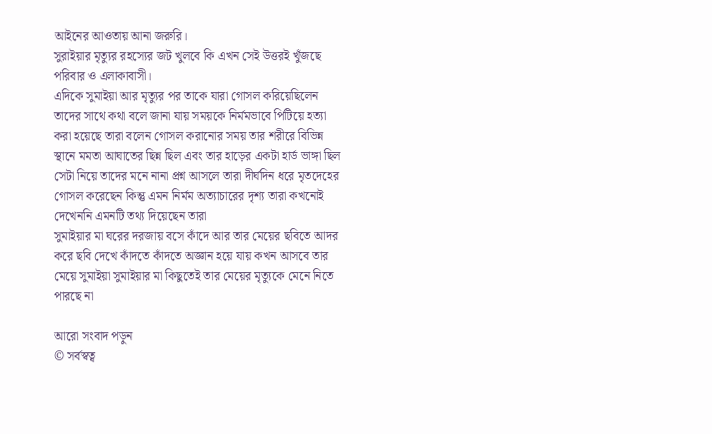আইনের আওতায় আনা জরুরি।
সুরাইয়ার মৃত্যুর রহস্যের জট খুলবে কি এখন সেই উত্তরই খুঁজছে পরিবার ও এলাকাবাসী।
এদিকে সুমাইয়া আর মৃত্যুর পর তাকে যারা গোসল করিয়েছিলেন তাদের সাথে কথা বলে জানা যায় সময়কে নির্মমভাবে পিটিয়ে হত্যা করা হয়েছে তারা বলেন গোসল করানোর সময় তার শরীরে বিভিন্ন স্থানে মমতা আঘাতের ছিন্ন ছিল এবং তার হাড়ের একটা হার্ড ভাঙ্গা ছিল সেটা নিয়ে তাদের মনে নানা প্রশ্ন আসলে তারা দীর্ঘদিন ধরে মৃতদেহের গোসল করেছেন কিন্তু এমন নির্মম অত্যাচারের দৃশ্য তারা কখনোই দেখেননি এমনটি তথ্য দিয়েছেন তারা
সুমাইয়ার মা ঘরের দরজায় বসে কাঁদে আর তার মেয়ের ছবিতে আদর করে ছবি দেখে কাঁদতে কাঁদতে অজ্ঞান হয়ে যায় কখন আসবে তার মেয়ে সুমাইয়া সুমাইয়ার মা কিছুতেই তার মেয়ের মৃত্যুকে মেনে নিতে পারছে না

আরো সংবাদ পড়ুন
© সর্বস্বত্ব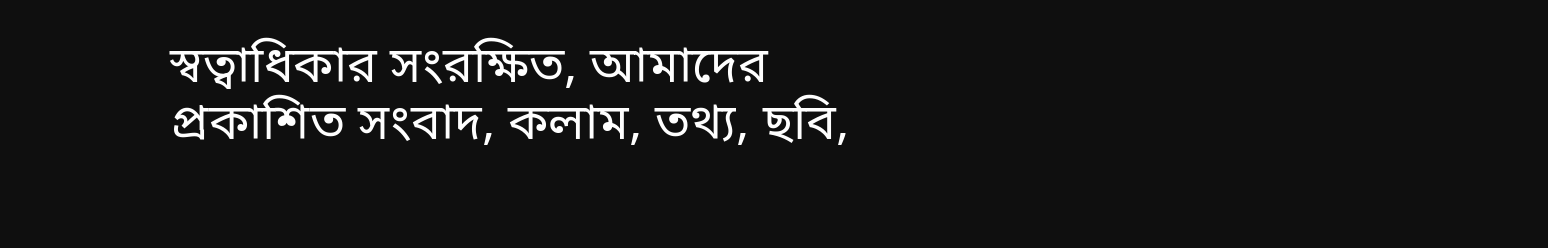স্বত্বাধিকার সংরক্ষিত, আমাদের প্রকাশিত সংবাদ, কলাম, তথ্য, ছবি,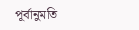পূর্বানুমতি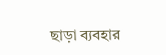ছাড়া ব্যবহার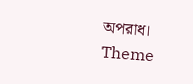অপরাধ।
Theme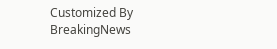Customized By BreakingNews